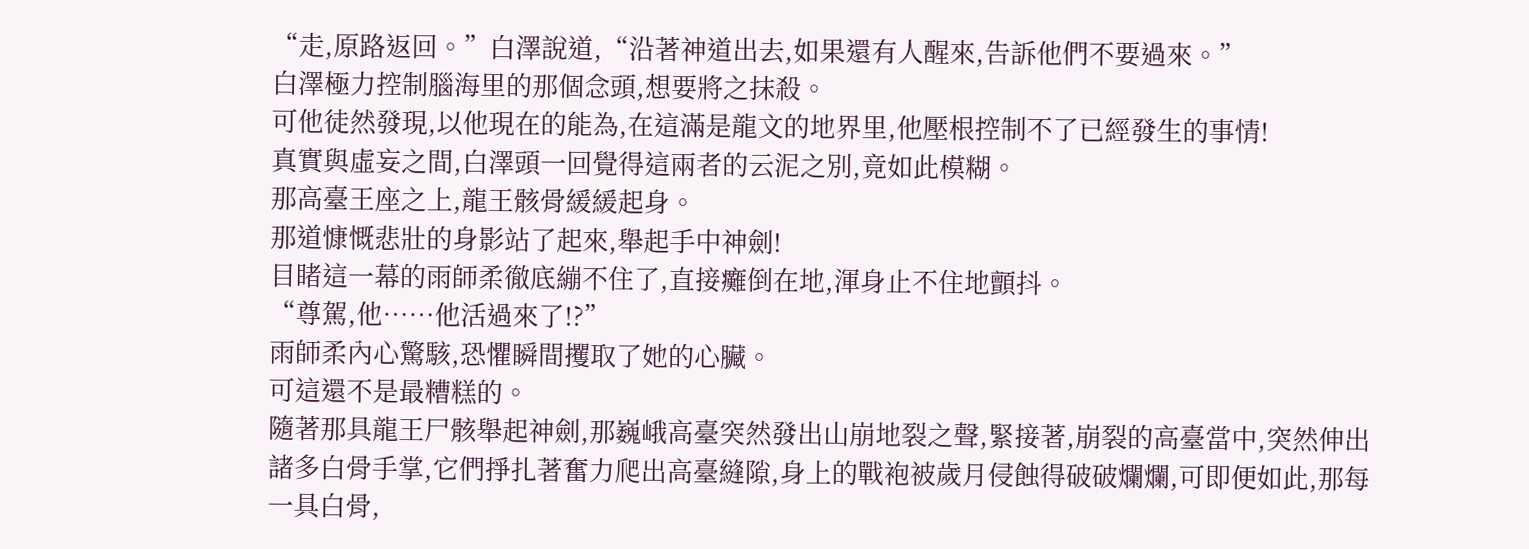“走,原路返回。”白澤說道,“沿著神道出去,如果還有人醒來,告訴他們不要過來。”
白澤極力控制腦海里的那個念頭,想要將之抹殺。
可他徒然發現,以他現在的能為,在這滿是龍文的地界里,他壓根控制不了已經發生的事情!
真實與虛妄之間,白澤頭一回覺得這兩者的云泥之別,竟如此模糊。
那高臺王座之上,龍王骸骨緩緩起身。
那道慷慨悲壯的身影站了起來,舉起手中神劍!
目睹這一幕的雨師柔徹底繃不住了,直接癱倒在地,渾身止不住地顫抖。
“尊駕,他……他活過來了!?”
雨師柔內心驚駭,恐懼瞬間攫取了她的心臟。
可這還不是最糟糕的。
隨著那具龍王尸骸舉起神劍,那巍峨高臺突然發出山崩地裂之聲,緊接著,崩裂的高臺當中,突然伸出諸多白骨手掌,它們掙扎著奮力爬出高臺縫隙,身上的戰袍被歲月侵蝕得破破爛爛,可即便如此,那每一具白骨,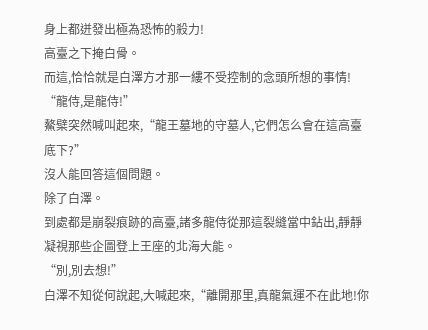身上都迸發出極為恐怖的殺力!
高臺之下掩白骨。
而這,恰恰就是白澤方才那一縷不受控制的念頭所想的事情!
“龍侍,是龍侍!”
鰲檗突然喊叫起來,“龍王墓地的守墓人,它們怎么會在這高臺底下?”
沒人能回答這個問題。
除了白澤。
到處都是崩裂痕跡的高臺,諸多龍侍從那這裂縫當中鉆出,靜靜凝視那些企圖登上王座的北海大能。
“別,別去想!”
白澤不知從何說起,大喊起來,“離開那里,真龍氣運不在此地!你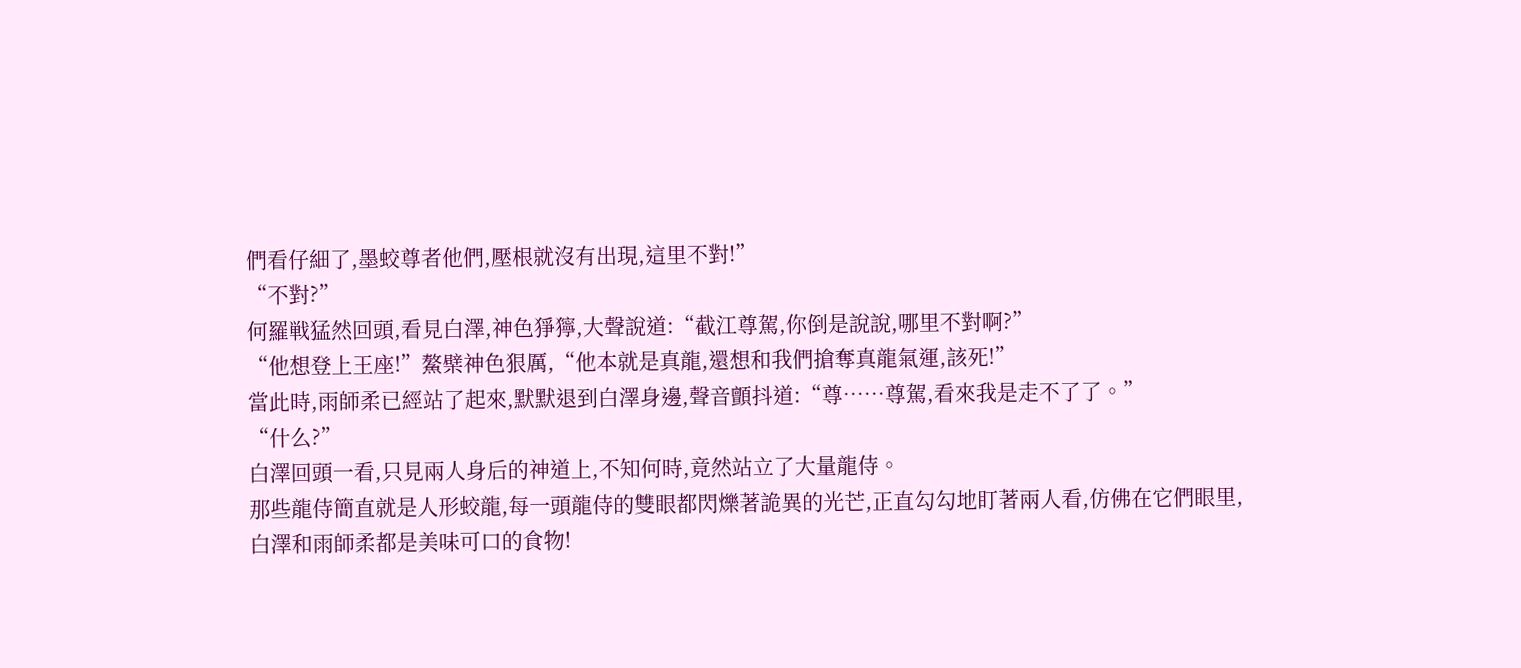們看仔細了,墨蛟尊者他們,壓根就沒有出現,這里不對!”
“不對?”
何羅戦猛然回頭,看見白澤,神色猙獰,大聲說道:“截江尊駕,你倒是說說,哪里不對啊?”
“他想登上王座!”鰲檗神色狠厲,“他本就是真龍,還想和我們搶奪真龍氣運,該死!”
當此時,雨師柔已經站了起來,默默退到白澤身邊,聲音顫抖道:“尊……尊駕,看來我是走不了了。”
“什么?”
白澤回頭一看,只見兩人身后的神道上,不知何時,竟然站立了大量龍侍。
那些龍侍簡直就是人形蛟龍,每一頭龍侍的雙眼都閃爍著詭異的光芒,正直勾勾地盯著兩人看,仿佛在它們眼里,白澤和雨師柔都是美味可口的食物!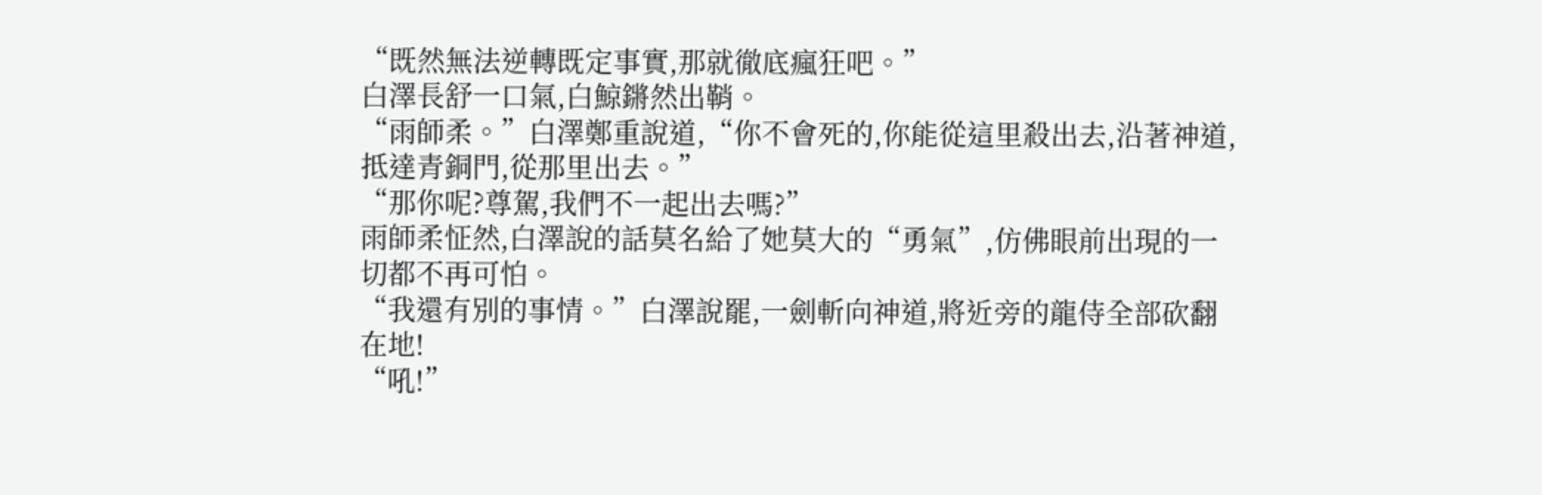“既然無法逆轉既定事實,那就徹底瘋狂吧。”
白澤長舒一口氣,白鯨鏘然出鞘。
“雨師柔。”白澤鄭重說道,“你不會死的,你能從這里殺出去,沿著神道,抵達青銅門,從那里出去。”
“那你呢?尊駕,我們不一起出去嗎?”
雨師柔怔然,白澤說的話莫名給了她莫大的“勇氣”,仿佛眼前出現的一切都不再可怕。
“我還有別的事情。”白澤說罷,一劍斬向神道,將近旁的龍侍全部砍翻在地!
“吼!”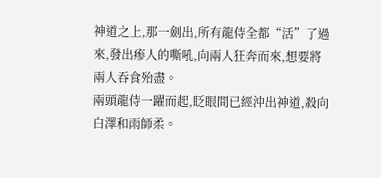神道之上,那一劍出,所有龍侍全都“活”了過來,發出瘆人的嘶吼,向兩人狂奔而來,想要將兩人吞食殆盡。
兩頭龍侍一躍而起,眨眼間已經沖出神道,殺向白澤和雨師柔。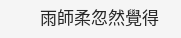雨師柔忽然覺得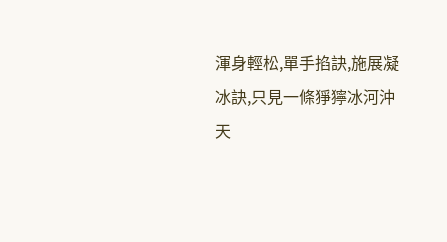渾身輕松,單手掐訣,施展凝冰訣,只見一條猙獰冰河沖天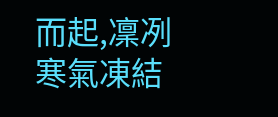而起,凜冽寒氣凍結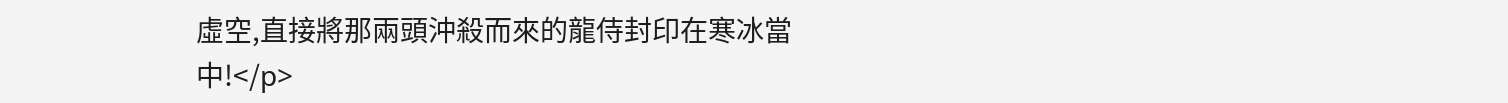虛空,直接將那兩頭沖殺而來的龍侍封印在寒冰當中!</p>